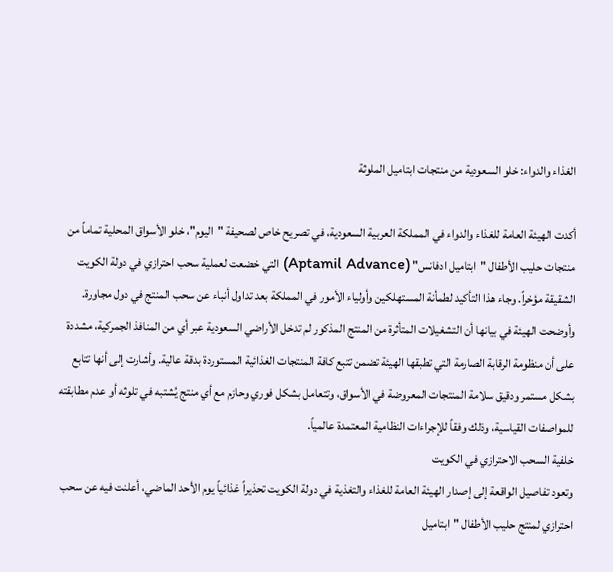الغذاء والدواء: خلو السعودية من منتجات ابتاميل الملوثة

أكدت الهيئة العامة للغذاء والدواء في المملكة العربية السعودية، في تصريح خاص لصحيفة "اليوم"، خلو الأسواق المحلية تماماً من منتجات حليب الأطفال "ابتاميل ادفانس" (Aptamil Advance) التي خضعت لعملية سحب احترازي في دولة الكويت الشقيقة مؤخراً. وجاء هذا التأكيد لطمأنة المستهلكين وأولياء الأمور في المملكة بعد تداول أنباء عن سحب المنتج في دول مجاورة.
وأوضحت الهيئة في بيانها أن التشغيلات المتأثرة من المنتج المذكور لم تدخل الأراضي السعودية عبر أي من المنافذ الجمركية، مشددة على أن منظومة الرقابة الصارمة التي تطبقها الهيئة تضمن تتبع كافة المنتجات الغذائية المستوردة بدقة عالية. وأشارت إلى أنها تتابع بشكل مستمر ودقيق سلامة المنتجات المعروضة في الأسواق، وتتعامل بشكل فوري وحازم مع أي منتج يُشتبه في تلوثه أو عدم مطابقته للمواصفات القياسية، وذلك وفقاً للإجراءات النظامية المعتمدة عالمياً.
خلفية السحب الاحترازي في الكويت
وتعود تفاصيل الواقعة إلى إصدار الهيئة العامة للغذاء والتغذية في دولة الكويت تحذيراً غذائياً يوم الأحد الماضي، أعلنت فيه عن سحب احترازي لمنتج حليب الأطفال "ابتاميل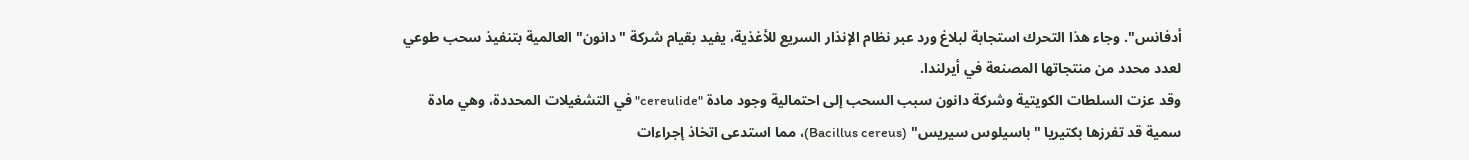أدفانس". وجاء هذا التحرك استجابة لبلاغ ورد عبر نظام الإنذار السريع للأغذية، يفيد بقيام شركة "دانون" العالمية بتنفيذ سحب طوعي لعدد محدد من منتجاتها المصنعة في أيرلندا.
وقد عزت السلطات الكويتية وشركة دانون سبب السحب إلى احتمالية وجود مادة "cereulide" في التشغيلات المحددة، وهي مادة سمية قد تفرزها بكتيريا "باسيلوس سيريس" (Bacillus cereus)، مما استدعى اتخاذ إجراءات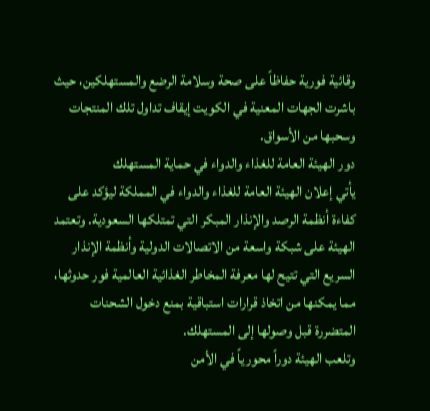وقائية فورية حفاظاً على صحة وسلامة الرضع والمستهلكين، حيث باشرت الجهات المعنية في الكويت إيقاف تداول تلك المنتجات وسحبها من الأسواق.
دور الهيئة العامة للغذاء والدواء في حماية المستهلك
يأتي إعلان الهيئة العامة للغذاء والدواء في المملكة ليؤكد على كفاءة أنظمة الرصد والإنذار المبكر التي تمتلكها السعودية. وتعتمد الهيئة على شبكة واسعة من الاتصالات الدولية وأنظمة الإنذار السريع التي تتيح لها معرفة المخاطر الغذائية العالمية فور حدوثها، مما يمكنها من اتخاذ قرارات استباقية بمنع دخول الشحنات المتضررة قبل وصولها إلى المستهلك.
وتلعب الهيئة دوراً محورياً في الأمن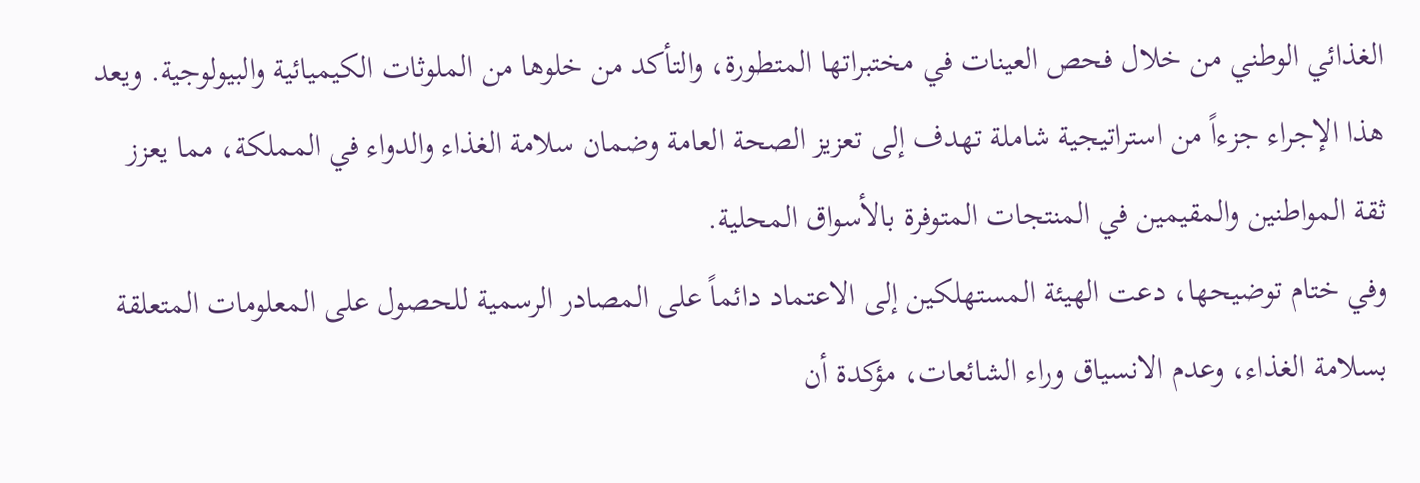الغذائي الوطني من خلال فحص العينات في مختبراتها المتطورة، والتأكد من خلوها من الملوثات الكيميائية والبيولوجية. ويعد هذا الإجراء جزءاً من استراتيجية شاملة تهدف إلى تعزيز الصحة العامة وضمان سلامة الغذاء والدواء في المملكة، مما يعزز ثقة المواطنين والمقيمين في المنتجات المتوفرة بالأسواق المحلية.
وفي ختام توضيحها، دعت الهيئة المستهلكين إلى الاعتماد دائماً على المصادر الرسمية للحصول على المعلومات المتعلقة بسلامة الغذاء، وعدم الانسياق وراء الشائعات، مؤكدة أن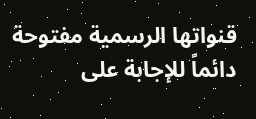قنواتها الرسمية مفتوحة دائماً للإجابة على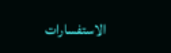الاستفسارات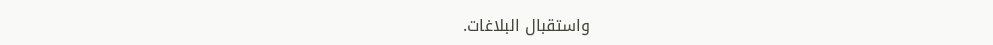واستقبال البلاغات.